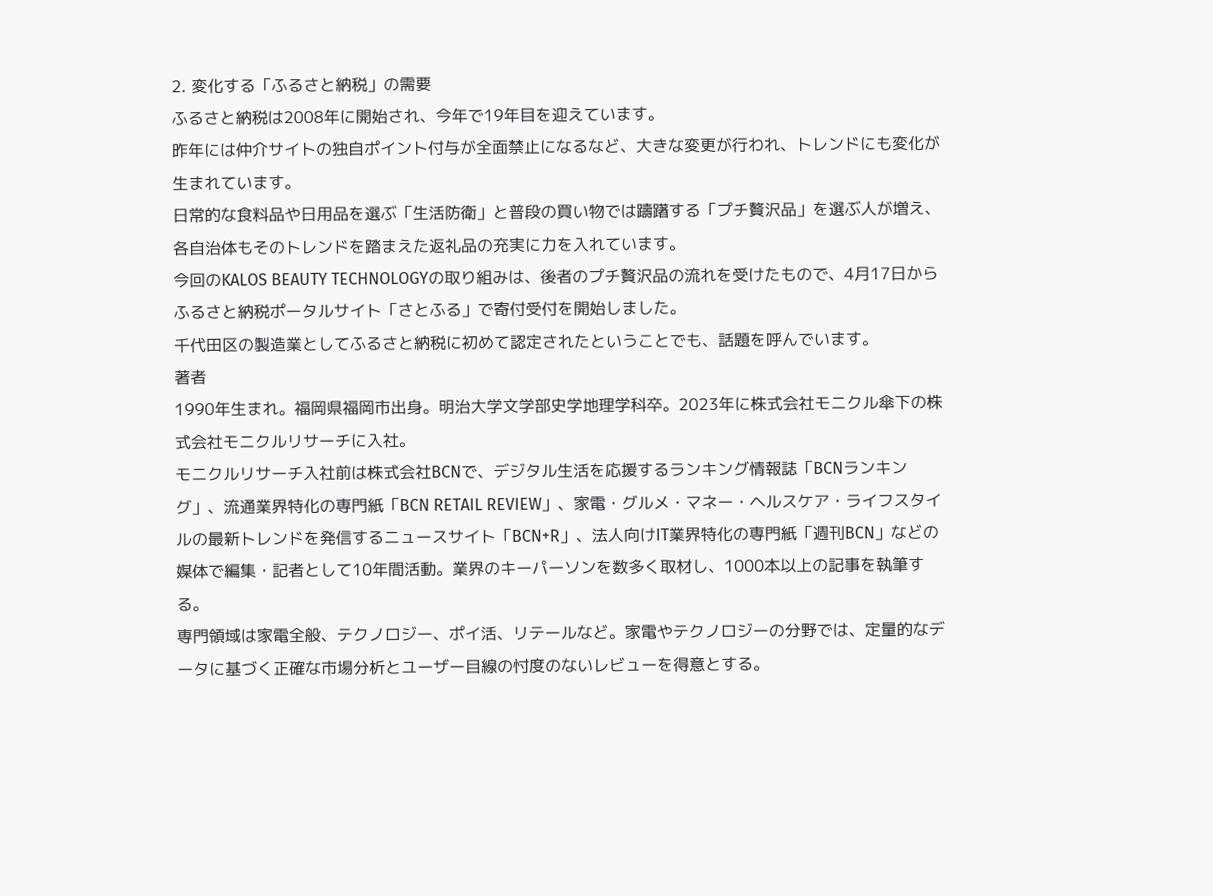2. 変化する「ふるさと納税」の需要
ふるさと納税は2008年に開始され、今年で19年目を迎えています。
昨年には仲介サイトの独自ポイント付与が全面禁止になるなど、大きな変更が行われ、トレンドにも変化が生まれています。
日常的な食料品や日用品を選ぶ「生活防衛」と普段の買い物では躊躇する「プチ贅沢品」を選ぶ人が増え、各自治体もそのトレンドを踏まえた返礼品の充実に力を入れています。
今回のKALOS BEAUTY TECHNOLOGYの取り組みは、後者のプチ贅沢品の流れを受けたもので、4月17日からふるさと納税ポータルサイト「さとふる」で寄付受付を開始しました。
千代田区の製造業としてふるさと納税に初めて認定されたということでも、話題を呼んでいます。
著者
1990年生まれ。福岡県福岡市出身。明治大学文学部史学地理学科卒。2023年に株式会社モニクル傘下の株式会社モニクルリサーチに入社。
モニクルリサーチ入社前は株式会社BCNで、デジタル生活を応援するランキング情報誌「BCNランキング」、流通業界特化の専門紙「BCN RETAIL REVIEW」、家電・グルメ・マネー・ヘルスケア・ライフスタイルの最新トレンドを発信するニュースサイト「BCN+R」、法人向けIT業界特化の専門紙「週刊BCN」などの媒体で編集・記者として10年間活動。業界のキーパーソンを数多く取材し、1000本以上の記事を執筆する。
専門領域は家電全般、テクノロジー、ポイ活、リテールなど。家電やテクノロジーの分野では、定量的なデータに基づく正確な市場分析とユーザー目線の忖度のないレビューを得意とする。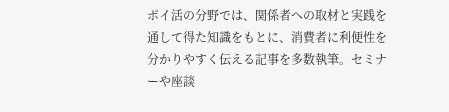ポイ活の分野では、関係者への取材と実践を通して得た知識をもとに、消費者に利便性を分かりやすく伝える記事を多数執筆。セミナーや座談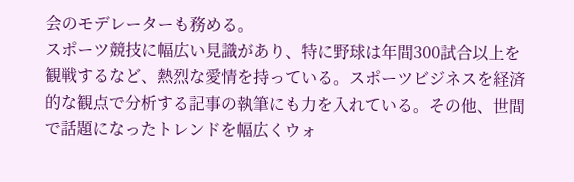会のモデレーターも務める。
スポーツ競技に幅広い見識があり、特に野球は年間300試合以上を観戦するなど、熱烈な愛情を持っている。スポーツビジネスを経済的な観点で分析する記事の執筆にも力を入れている。その他、世間で話題になったトレンドを幅広くウォ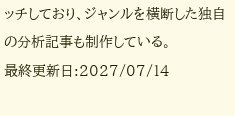ッチしており、ジャンルを横断した独自の分析記事も制作している。
最終更新日:2027/07/14